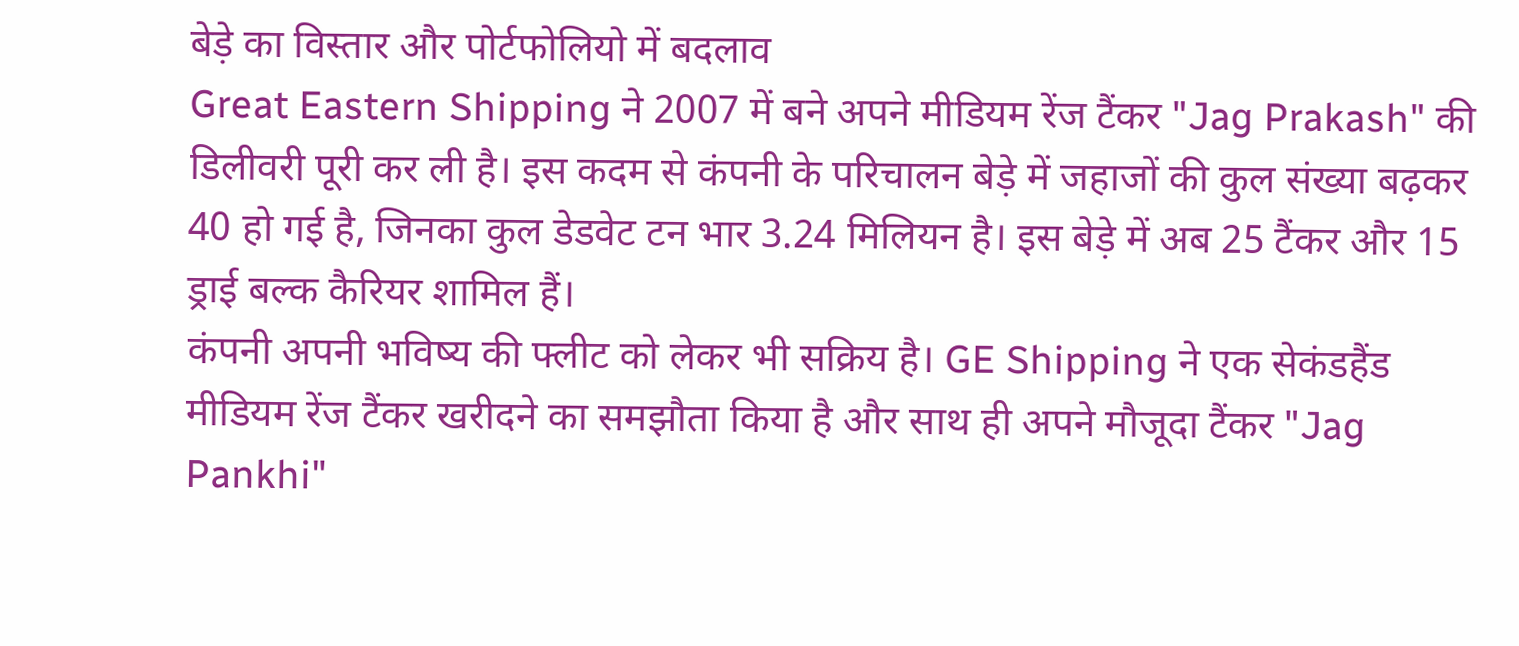बेड़े का विस्तार और पोर्टफोलियो में बदलाव
Great Eastern Shipping ने 2007 में बने अपने मीडियम रेंज टैंकर "Jag Prakash" की डिलीवरी पूरी कर ली है। इस कदम से कंपनी के परिचालन बेड़े में जहाजों की कुल संख्या बढ़कर 40 हो गई है, जिनका कुल डेडवेट टन भार 3.24 मिलियन है। इस बेड़े में अब 25 टैंकर और 15 ड्राई बल्क कैरियर शामिल हैं।
कंपनी अपनी भविष्य की फ्लीट को लेकर भी सक्रिय है। GE Shipping ने एक सेकंडहैंड मीडियम रेंज टैंकर खरीदने का समझौता किया है और साथ ही अपने मौजूदा टैंकर "Jag Pankhi"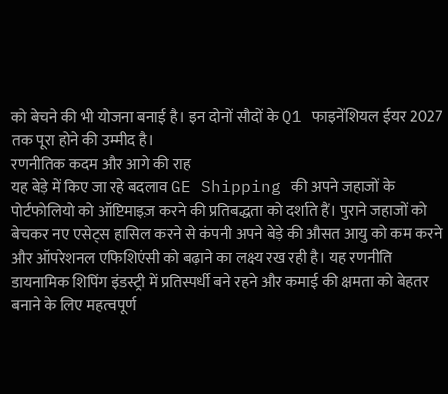को बेचने की भी योजना बनाई है। इन दोनों सौदों के Q1 फाइनेंशियल ईयर 2027 तक पूरा होने की उम्मीद है।
रणनीतिक कदम और आगे की राह
यह बेड़े में किए जा रहे बदलाव GE Shipping की अपने जहाजों के पोर्टफोलियो को ऑप्टिमाइज़ करने की प्रतिबद्धता को दर्शाते हैं। पुराने जहाजों को बेचकर नए एसेट्स हासिल करने से कंपनी अपने बेड़े की औसत आयु को कम करने और ऑपरेशनल एफिशिएंसी को बढ़ाने का लक्ष्य रख रही है। यह रणनीति डायनामिक शिपिंग इंडस्ट्री में प्रतिस्पर्धी बने रहने और कमाई की क्षमता को बेहतर बनाने के लिए महत्वपूर्ण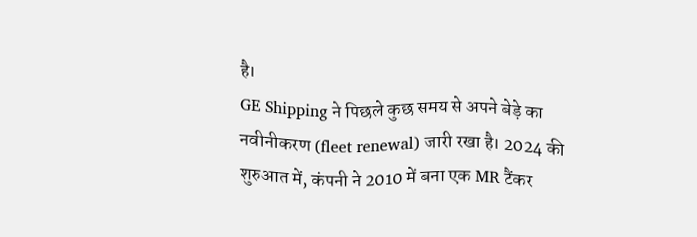है।
GE Shipping ने पिछले कुछ समय से अपने बेड़े का नवीनीकरण (fleet renewal) जारी रखा है। 2024 की शुरुआत में, कंपनी ने 2010 में बना एक MR टैंकर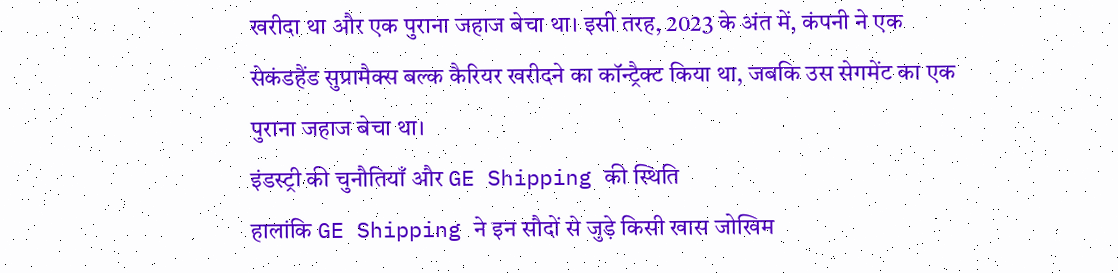खरीदा था और एक पुराना जहाज बेचा था। इसी तरह, 2023 के अंत में, कंपनी ने एक सेकंडहैंड सुप्रामैक्स बल्क कैरियर खरीदने का कॉन्ट्रैक्ट किया था, जबकि उस सेगमेंट का एक पुराना जहाज बेचा था।
इंडस्ट्री की चुनौतियाँ और GE Shipping की स्थिति
हालांकि GE Shipping ने इन सौदों से जुड़े किसी खास जोखिम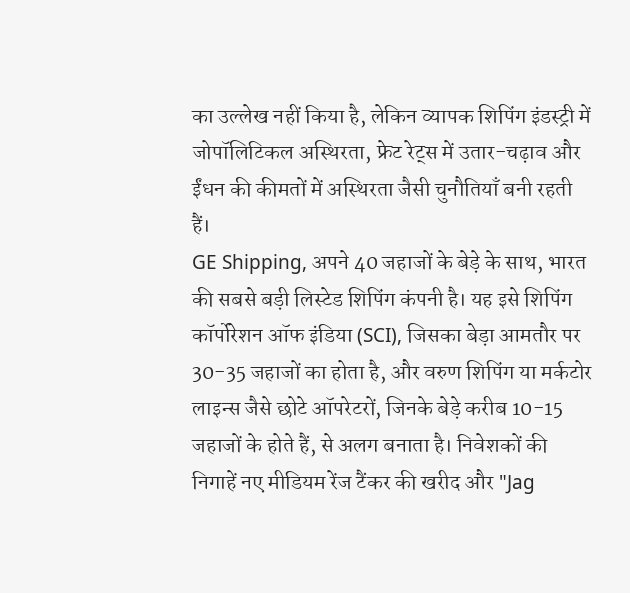का उल्लेख नहीं किया है, लेकिन व्यापक शिपिंग इंडस्ट्री में जोपॉलिटिकल अस्थिरता, फ्रेट रेट्स में उतार-चढ़ाव और ईंधन की कीमतों में अस्थिरता जैसी चुनौतियाँ बनी रहती हैं।
GE Shipping, अपने 40 जहाजों के बेड़े के साथ, भारत की सबसे बड़ी लिस्टेड शिपिंग कंपनी है। यह इसे शिपिंग कॉर्पोरेशन ऑफ इंडिया (SCI), जिसका बेड़ा आमतौर पर 30-35 जहाजों का होता है, और वरुण शिपिंग या मर्कटोर लाइन्स जैसे छोटे ऑपरेटरों, जिनके बेड़े करीब 10-15 जहाजों के होते हैं, से अलग बनाता है। निवेशकों की निगाहें नए मीडियम रेंज टैंकर की खरीद और "Jag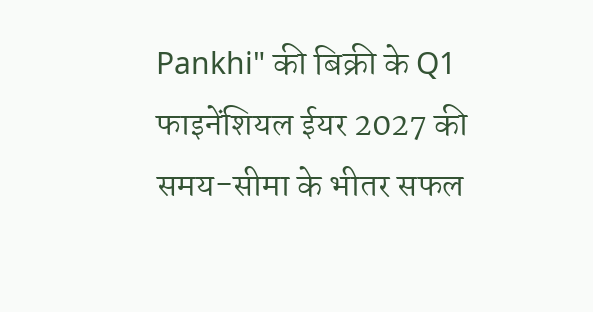Pankhi" की बिक्री के Q1 फाइनेंशियल ईयर 2027 की समय-सीमा के भीतर सफल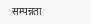सम्पन्नता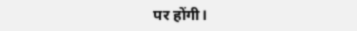पर होंगी।